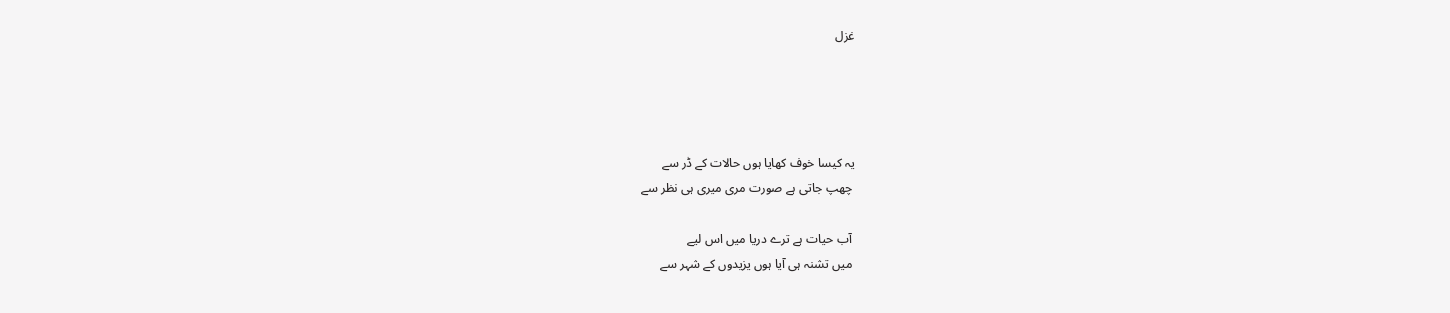غزل




یہ کیسا خوف کھایا ہوں حالات کے ڈر سے
 چھپ جاتی ہے صورت مری میری ہی نظر سے

 آب حیات ہے ترے دریا میں اس لیے
 میں تشنہ ہی آیا ہوں یزیدوں کے شہر سے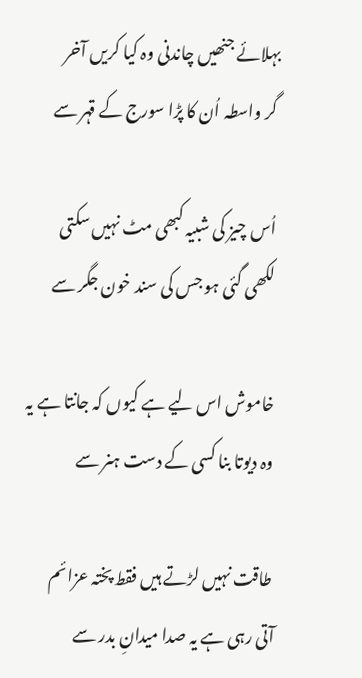بہلائے جنھیں چاندنی وہ کیا کریں آخر
 گر واسطہ اُن کا پڑا سورج کے قہر سے

 اُس چیز کی شبیہ کبھی مٹ نہیں سکتی
 لکھی گئی ہو جس کی سند خون جگر سے

 خاموش اس لیے ہے کیوں کہ جانتا ہے یہ
 وہ دیوتا بنا کسی کے دست ہنر سے

 طاقت نہیں لڑتے ہیں فقط پختہ عزائم
آتی رہی ہے یہ صدا میدانِ بدر سے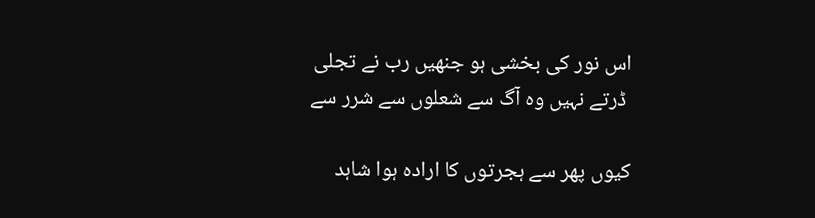اس نور کی بخشی ہو جنھیں رب نے تجلی
 ڈرتے نہیں وہ آگ سے شعلوں سے شرر سے

کیوں پھر سے ہجرتوں کا ارادہ ہوا شاہد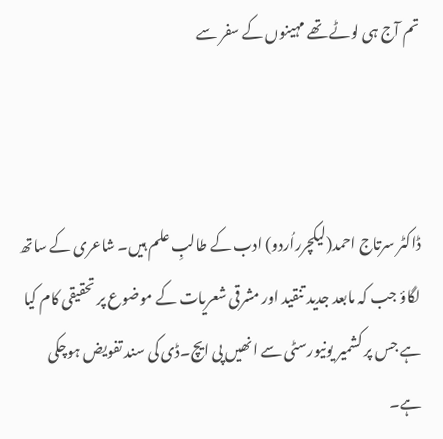تم آج ہی لوٹے تھے مہینوں کے سفر سے



ڈاکٹر سرتاج احمد(لیکچرراُردو) ادب کے طالبِ علم ہیں۔ شاعری کے ساتھ لگاؤ جب کہ مابعد جدید تنقید اور مشرقی شعریات کے موضوع پر تحقیقی کام کیا ہے جس پر کشمیر یونیورسٹی سے انھیں پی ایچ۔ڈی کی سند تفویض ہوچکی ہے۔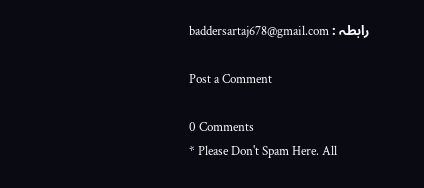رابطہ : baddersartaj678@gmail.com

Post a Comment

0 Comments
* Please Don't Spam Here. All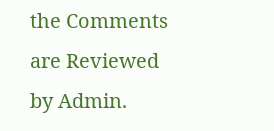the Comments are Reviewed by Admin.